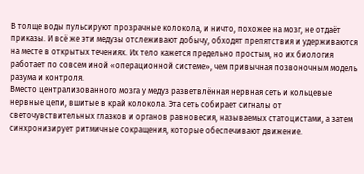В толще воды пульсируют прозрачные колокола, и ничто, похожее на мозг, не отдаёт приказы. И всё же эти медузы отслеживают добычу, обходят препятствия и удерживаются на месте в открытых течениях. Их тело кажется предельно простым, но их биология работает по совсем иной «операционной системе», чем привычная позвоночным модель разума и контроля.
Вместо централизованного мозга у медуз разветвлённая нервная сеть и кольцевые нервные цепи, вшитые в край колокола. Эта сеть собирает сигналы от светочувствительных глазков и органов равновесия, называемых статоцистами, а затем синхронизирует ритмичные сокращения, которые обеспечивают движение.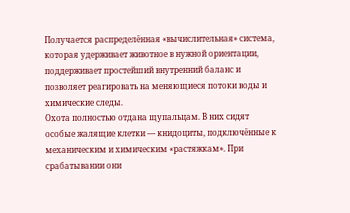Получается распределённая «вычислительная» система, которая удерживает животное в нужной ориентации, поддерживает простейший внутренний баланс и позволяет реагировать на меняющиеся потоки воды и химические следы.
Охота полностью отдана щупальцам. В них сидят особые жалящие клетки — книдоциты, подключённые к механическим и химическим «растяжкам». При срабатывании они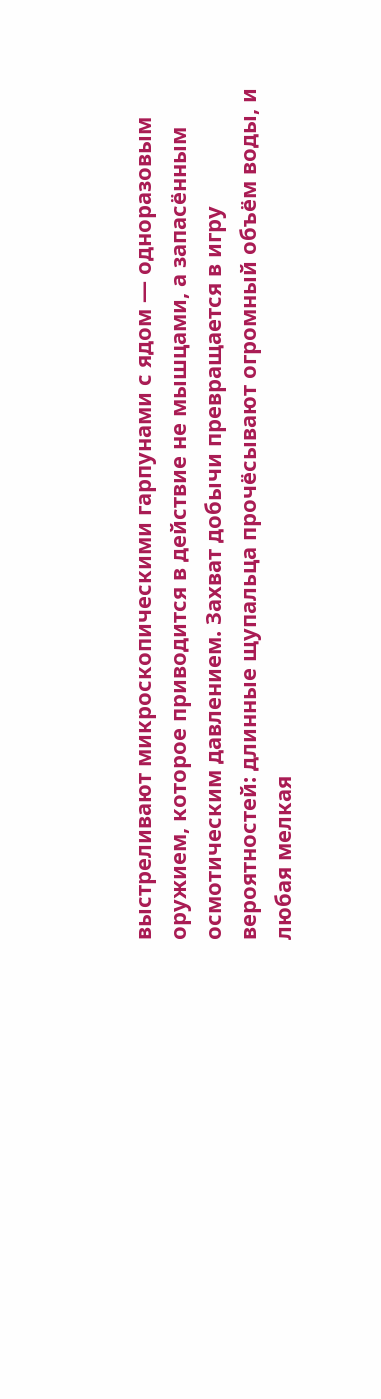выстреливают микроскопическими гарпунами с ядом — одноразовым оружием, которое приводится в действие не мышцами, а запасённым осмотическим давлением. Захват добычи превращается в игру вероятностей: длинные щупальца прочёсывают огромный объём воды, и любая мелкая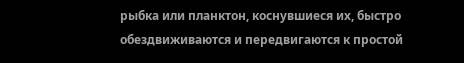рыбка или планктон, коснувшиеся их, быстро обездвиживаются и передвигаются к простой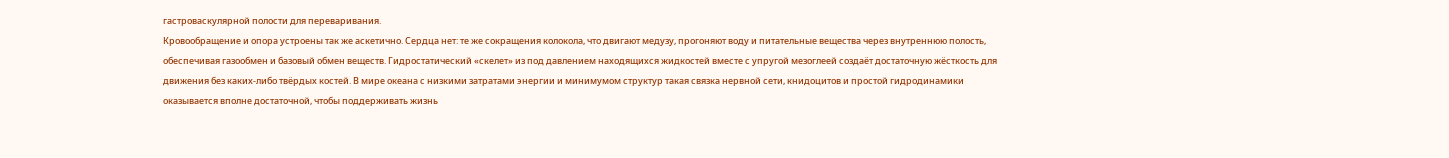гастроваскулярной полости для переваривания.
Кровообращение и опора устроены так же аскетично. Сердца нет: те же сокращения колокола, что двигают медузу, прогоняют воду и питательные вещества через внутреннюю полость, обеспечивая газообмен и базовый обмен веществ. Гидростатический «скелет» из под давлением находящихся жидкостей вместе с упругой мезоглеей создаёт достаточную жёсткость для движения без каких‑либо твёрдых костей. В мире океана с низкими затратами энергии и минимумом структур такая связка нервной сети, книдоцитов и простой гидродинамики оказывается вполне достаточной, чтобы поддерживать жизнь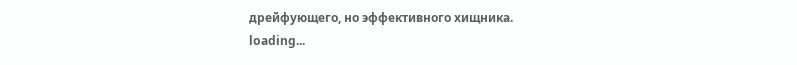дрейфующего, но эффективного хищника.
loading...